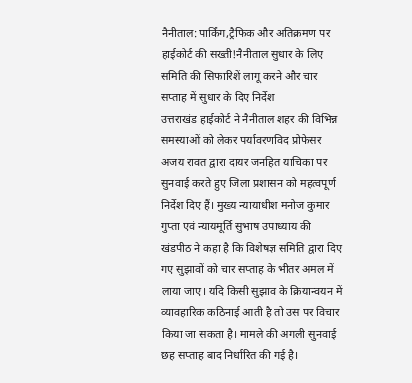नैनीताल:पार्किंग,ट्रैफिक और अतिक्रमण पर हाईकोर्ट की सख्ती!नैनीताल सुधार के लिए समिति की सिफारिशें लागू करने और चार सप्ताह में सुधार के दिए निर्देश
उत्तराखंड हाईकोर्ट ने नैनीताल शहर की विभिन्न समस्याओं को लेकर पर्यावरणविद प्रोफेसर अजय रावत द्वारा दायर जनहित याचिका पर सुनवाई करते हुए जिला प्रशासन को महत्वपूर्ण निर्देश दिए हैं। मुख्य न्यायाधीश मनोज कुमार गुप्ता एवं न्यायमूर्ति सुभाष उपाध्याय की खंडपीठ ने कहा है कि विशेषज्ञ समिति द्वारा दिए गए सुझावों को चार सप्ताह के भीतर अमल में लाया जाए। यदि किसी सुझाव के क्रियान्वयन में व्यावहारिक कठिनाई आती है तो उस पर विचार किया जा सकता है। मामले की अगली सुनवाई छह सप्ताह बाद निर्धारित की गई है।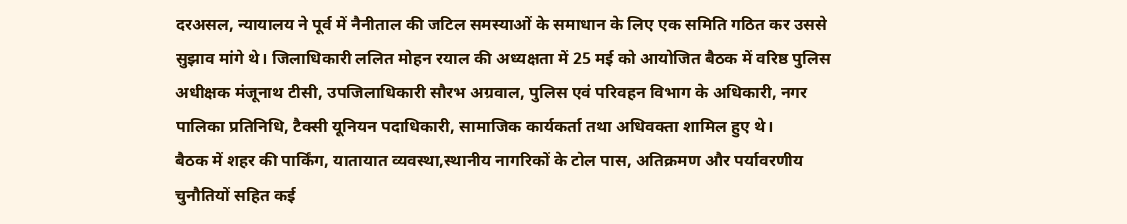दरअसल, न्यायालय ने पूर्व में नैनीताल की जटिल समस्याओं के समाधान के लिए एक समिति गठित कर उससे सुझाव मांगे थे। जिलाधिकारी ललित मोहन रयाल की अध्यक्षता में 25 मई को आयोजित बैठक में वरिष्ठ पुलिस अधीक्षक मंजूनाथ टीसी, उपजिलाधिकारी सौरभ अग्रवाल, पुलिस एवं परिवहन विभाग के अधिकारी, नगर पालिका प्रतिनिधि, टैक्सी यूनियन पदाधिकारी, सामाजिक कार्यकर्ता तथा अधिवक्ता शामिल हुए थे।
बैठक में शहर की पार्किंग, यातायात व्यवस्था,स्थानीय नागरिकों के टोल पास, अतिक्रमण और पर्यावरणीय चुनौतियों सहित कई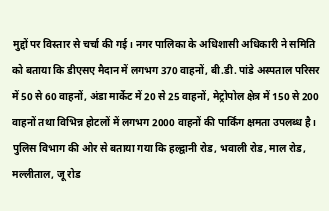मुद्दों पर विस्तार से चर्चा की गई। नगर पालिका के अधिशासी अधिकारी ने समिति को बताया कि डीएसए मैदान में लगभग 370 वाहनों, बी.डी. पांडे अस्पताल परिसर में 50 से 60 वाहनों, अंडा मार्केट में 20 से 25 वाहनों, मेट्रोपोल क्षेत्र में 150 से 200 वाहनों तथा विभिन्न होटलों में लगभग 2000 वाहनों की पार्किंग क्षमता उपलब्ध है।
पुलिस विभाग की ओर से बताया गया कि हल्द्वानी रोड, भवाली रोड, माल रोड, मल्लीताल, जू रोड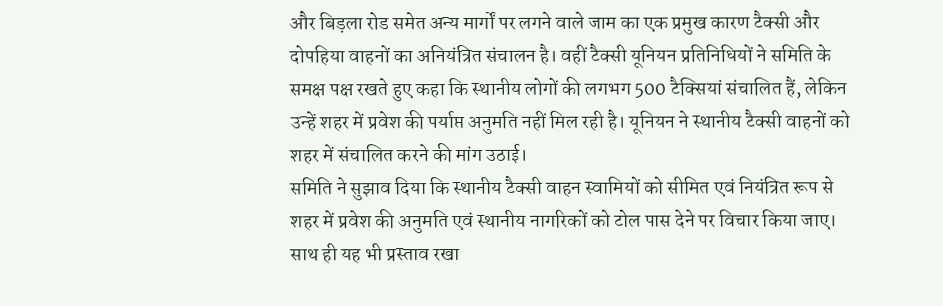और बिड़ला रोड समेत अन्य मार्गों पर लगने वाले जाम का एक प्रमुख कारण टैक्सी और दोपहिया वाहनों का अनियंत्रित संचालन है। वहीं टैक्सी यूनियन प्रतिनिधियों ने समिति के समक्ष पक्ष रखते हुए कहा कि स्थानीय लोगों की लगभग 500 टैक्सियां संचालित हैं, लेकिन उन्हें शहर में प्रवेश की पर्याप्त अनुमति नहीं मिल रही है। यूनियन ने स्थानीय टैक्सी वाहनों को शहर में संचालित करने की मांग उठाई।
समिति ने सुझाव दिया कि स्थानीय टैक्सी वाहन स्वामियों को सीमित एवं नियंत्रित रूप से शहर में प्रवेश की अनुमति एवं स्थानीय नागरिकों को टोल पास देने पर विचार किया जाए। साथ ही यह भी प्रस्ताव रखा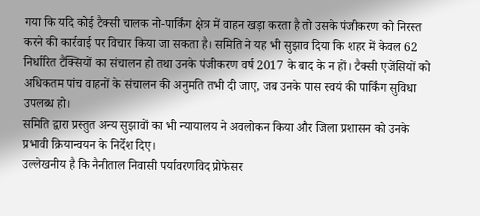गया कि यदि कोई टैक्सी चालक नो-पार्किंग क्षेत्र में वाहन खड़ा करता है तो उसके पंजीकरण को निरस्त करने की कार्रवाई पर विचार किया जा सकता है। समिति ने यह भी सुझाव दिया कि शहर में केवल 62 निर्धारित टैक्सियों का संचालन हो तथा उनके पंजीकरण वर्ष 2017 के बाद के न हों। टैक्सी एजेंसियों को अधिकतम पांच वाहनों के संचालन की अनुमति तभी दी जाए, जब उनके पास स्वयं की पार्किंग सुविधा उपलब्ध हो।
समिति द्वारा प्रस्तुत अन्य सुझावों का भी न्यायालय ने अवलोकन किया और जिला प्रशासन को उनके प्रभावी क्रियान्वयन के निर्देश दिए।
उल्लेखनीय है कि नैनीताल निवासी पर्यावरणविद प्रोफेसर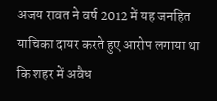अजय रावत ने वर्ष 2012 में यह जनहित याचिका दायर करते हुए आरोप लगाया था कि शहर में अवैध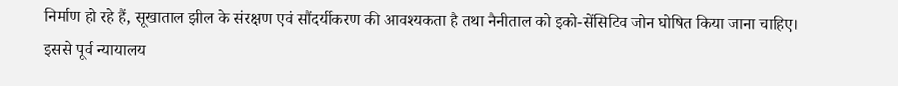निर्माण हो रहे हैं, सूखाताल झील के संरक्षण एवं सौंदर्यीकरण की आवश्यकता है तथा नैनीताल को इको-सेंसिटिव जोन घोषित किया जाना चाहिए। इससे पूर्व न्यायालय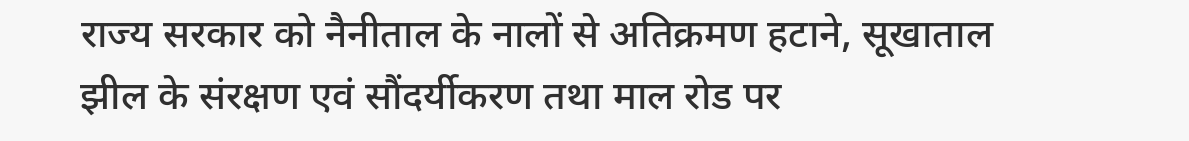राज्य सरकार को नैनीताल के नालों से अतिक्रमण हटाने, सूखाताल झील के संरक्षण एवं सौंदर्यीकरण तथा माल रोड पर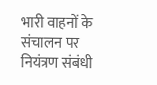भारी वाहनों के संचालन पर नियंत्रण संबंधी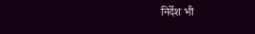निर्देश भी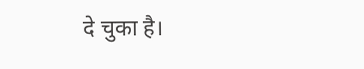दे चुका है।